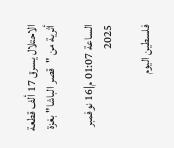الاحتلال يسرق 17 ألف قطعة أثرية من "قصر الباشا" بغزة

الساعة 01:07 م|16 نوفمبر 2025

فلسطين اليوم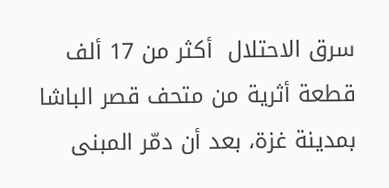سرق الاحتلال  أكثر من 17 ألف قطعة أثرية من متحف قصر الباشا بمدينة غزة، بعد أن دمّر المبنى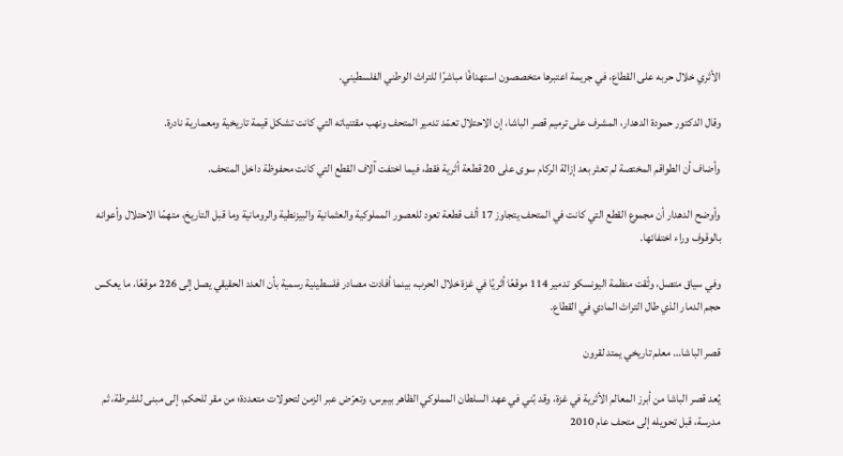الأثري خلال حربه على القطاع، في جريمة اعتبرها متخصصون استهدافًا مباشرًا للتراث الوطني الفلسطيني.

وقال الدكتور حمودة الدهدار، المشرف على ترميم قصر الباشا، إن الاحتلال تعمّد تدمير المتحف ونهب مقتنياته التي كانت تشكل قيمة تاريخية ومعمارية نادرة.

وأضاف أن الطواقم المختصة لم تعثر بعد إزالة الركام سوى على 20 قطعة أثرية فقط، فيما اختفت آلاف القطع التي كانت محفوظة داخل المتحف.

وأوضح الدهدار أن مجموع القطع التي كانت في المتحف يتجاوز 17 ألف قطعة تعود للعصور المملوكية والعثمانية والبيزنطية والرومانية وما قبل التاريخ، متهمًا الاحتلال وأعوانه بالوقوف وراء اختفائها.

وفي سياق متصل، وثّقت منظمة اليونسكو تدمير 114 موقعًا أثريًا في غزة خلال الحرب، بينما أفادت مصادر فلسطينية رسمية بأن العدد الحقيقي يصل إلى 226 موقعًا، ما يعكس حجم الدمار الذي طال التراث المادي في القطاع.

قصر الباشا… معلم تاريخي يمتد لقرون

يُعد قصر الباشا من أبرز المعالم الأثرية في غزة، وقد بُني في عهد السلطان المملوكي الظاهر بيبرس، وتعرّض عبر الزمن لتحولات متعددة؛ من مقر للحكم، إلى مبنى للشرطة، ثم مدرسة، قبل تحويله إلى متحف عام 2010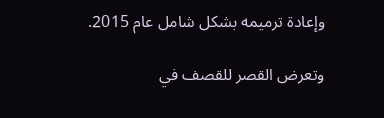وإعادة ترميمه بشكل شامل عام 2015.

وتعرض القصر للقصف في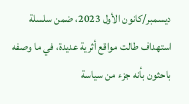ديسمبر/كانون الأول 2023، ضمن سلسلة استهداف طالت مواقع أثرية عديدة، في ما وصفه باحثون بأنه جزء من سياسة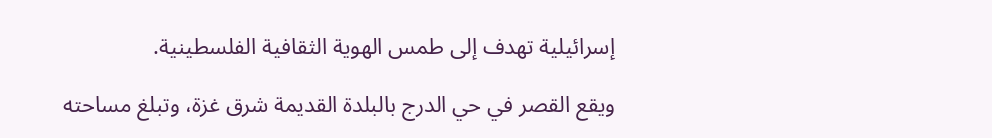إسرائيلية تهدف إلى طمس الهوية الثقافية الفلسطينية.

ويقع القصر في حي الدرج بالبلدة القديمة شرق غزة، وتبلغ مساحته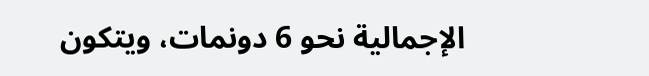الإجمالية نحو 6 دونمات، ويتكون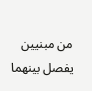من مبنيين يفصل بينهما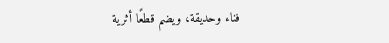فناء وحديقة، ويضم قطعًا أثرية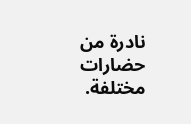نادرة من حضارات مختلفة.